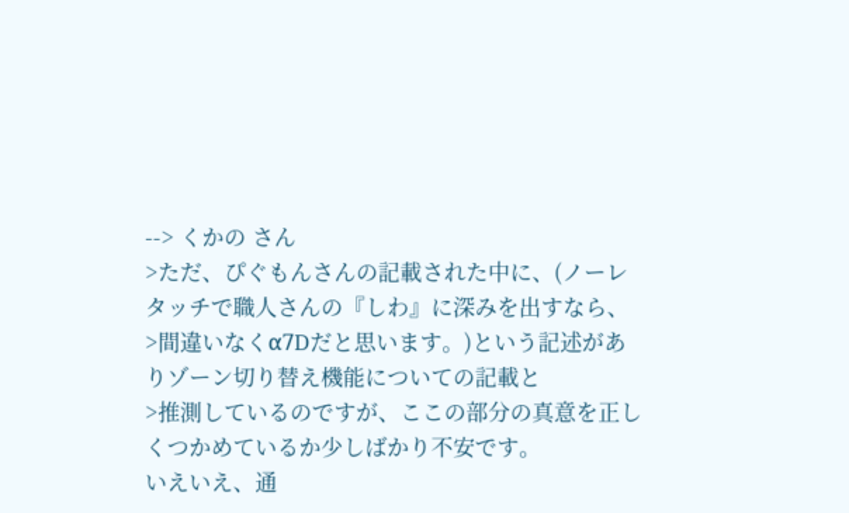--> くかの さん
>ただ、ぴぐもんさんの記載された中に、(ノーレタッチで職人さんの『しわ』に深みを出すなら、
>間違いなくα7Dだと思います。)という記述がありゾーン切り替え機能についての記載と
>推測しているのですが、ここの部分の真意を正しくつかめているか少しばかり不安です。
いえいえ、通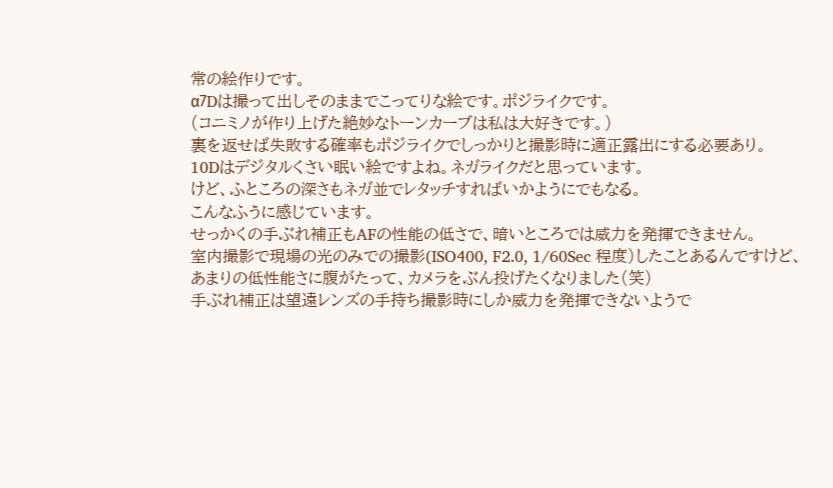常の絵作りです。
α7Dは撮って出しそのままでこってりな絵です。ポジライクです。
(コニミノが作り上げた絶妙なトーンカーブは私は大好きです。)
裏を返せば失敗する確率もポジライクでしっかりと撮影時に適正露出にする必要あり。
10Dはデジタルくさい眠い絵ですよね。ネガライクだと思っています。
けど、ふところの深さもネガ並でレタッチすればいかようにでもなる。
こんなふうに感じています。
せっかくの手ぶれ補正もAFの性能の低さで、暗いところでは威力を発揮できません。
室内撮影で現場の光のみでの撮影(ISO400, F2.0, 1/60Sec 程度)したことあるんですけど、
あまりの低性能さに腹がたって、カメラをぶん投げたくなりました(笑)
手ぶれ補正は望遠レンズの手持ち撮影時にしか威力を発揮できないようで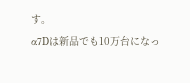す。
α7Dは新品でも10万台になっ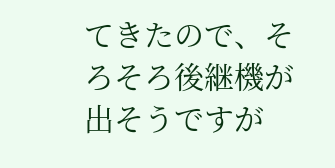てきたので、そろそろ後継機が出そうですが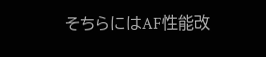そちらにはAF性能改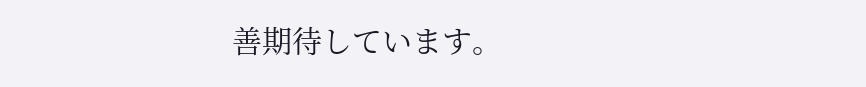善期待しています。